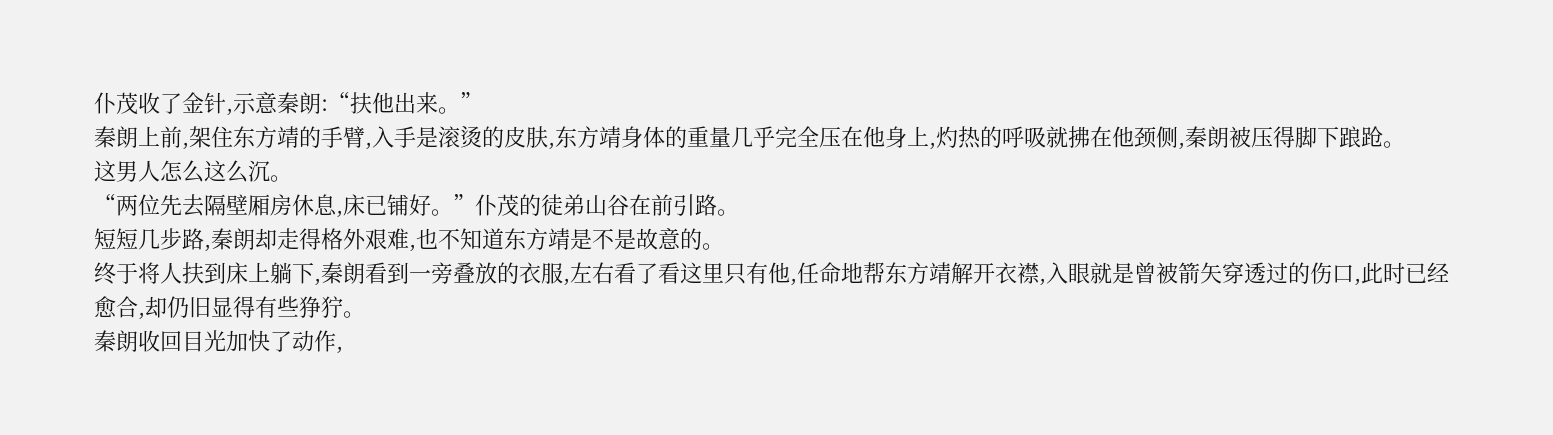仆茂收了金针,示意秦朗:“扶他出来。”
秦朗上前,架住东方靖的手臂,入手是滚烫的皮肤,东方靖身体的重量几乎完全压在他身上,灼热的呼吸就拂在他颈侧,秦朗被压得脚下踉跄。
这男人怎么这么沉。
“两位先去隔壁厢房休息,床已铺好。”仆茂的徒弟山谷在前引路。
短短几步路,秦朗却走得格外艰难,也不知道东方靖是不是故意的。
终于将人扶到床上躺下,秦朗看到一旁叠放的衣服,左右看了看这里只有他,任命地帮东方靖解开衣襟,入眼就是曾被箭矢穿透过的伤口,此时已经愈合,却仍旧显得有些狰狞。
秦朗收回目光加快了动作,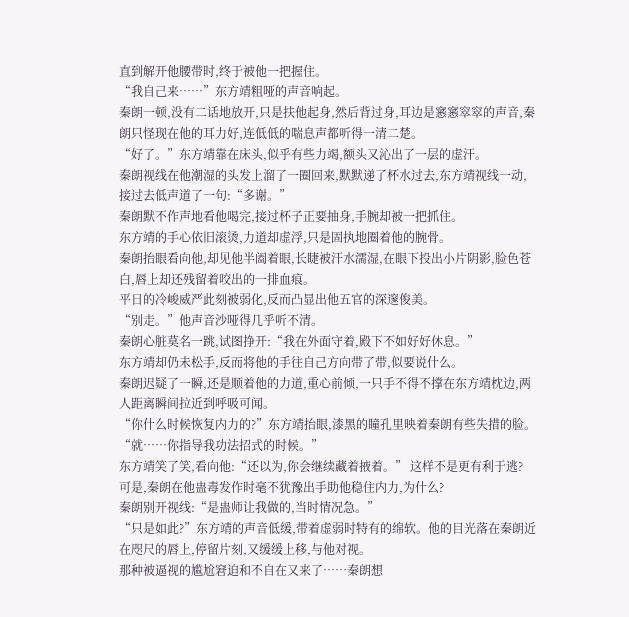直到解开他腰带时,终于被他一把握住。
“我自己来……”东方靖粗哑的声音响起。
秦朗一顿,没有二话地放开,只是扶他起身,然后背过身,耳边是窸窸窣窣的声音,秦朗只怪现在他的耳力好,连低低的喘息声都听得一清二楚。
“好了。”东方靖靠在床头,似乎有些力竭,额头又沁出了一层的虚汗。
秦朗视线在他潮湿的头发上溜了一圈回来,默默递了杯水过去,东方靖视线一动,接过去低声道了一句:“多谢。”
秦朗默不作声地看他喝完,接过杯子正要抽身,手腕却被一把抓住。
东方靖的手心依旧滚烫,力道却虚浮,只是固执地圈着他的腕骨。
秦朗抬眼看向他,却见他半阖着眼,长睫被汗水濡湿,在眼下投出小片阴影,脸色苍白,唇上却还残留着咬出的一排血痕。
平日的冷峻威严此刻被弱化,反而凸显出他五官的深邃俊美。
“别走。”他声音沙哑得几乎听不清。
秦朗心脏莫名一跳,试图挣开:“我在外面守着,殿下不如好好休息。”
东方靖却仍未松手,反而将他的手往自己方向带了带,似要说什么。
秦朗迟疑了一瞬,还是顺着他的力道,重心前倾,一只手不得不撑在东方靖枕边,两人距离瞬间拉近到呼吸可闻。
“你什么时候恢复内力的?”东方靖抬眼,漆黑的瞳孔里映着秦朗有些失措的脸。
“就……你指导我功法招式的时候。”
东方靖笑了笑,看向他:“还以为,你会继续藏着掖着。” 这样不是更有利于逃?
可是,秦朗在他蛊毒发作时毫不犹豫出手助他稳住内力,为什么?
秦朗别开视线:“是蛊师让我做的,当时情况急。”
“只是如此?”东方靖的声音低缓,带着虚弱时特有的绵软。他的目光落在秦朗近在咫尺的唇上,停留片刻,又缓缓上移,与他对视。
那种被逼视的尴尬窘迫和不自在又来了……秦朗想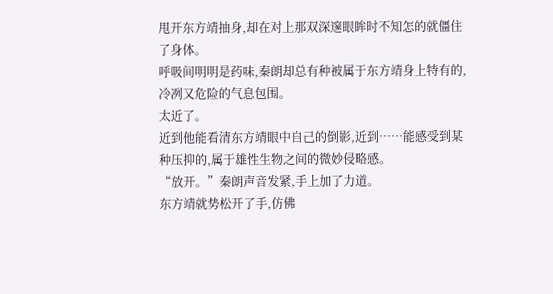甩开东方靖抽身,却在对上那双深邃眼眸时不知怎的就僵住了身体。
呼吸间明明是药味,秦朗却总有种被属于东方靖身上特有的,冷冽又危险的气息包围。
太近了。
近到他能看清东方靖眼中自己的倒影,近到……能感受到某种压抑的,属于雄性生物之间的微妙侵略感。
“放开。”秦朗声音发紧,手上加了力道。
东方靖就势松开了手,仿佛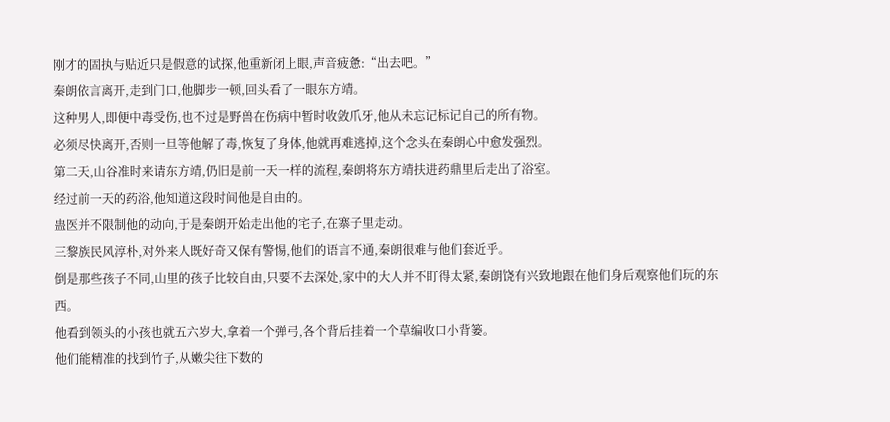刚才的固执与贴近只是假意的试探,他重新闭上眼,声音疲惫:“出去吧。”
秦朗依言离开,走到门口,他脚步一顿,回头看了一眼东方靖。
这种男人,即便中毒受伤,也不过是野兽在伤病中暂时收敛爪牙,他从未忘记标记自己的所有物。
必须尽快离开,否则一旦等他解了毒,恢复了身体,他就再难逃掉,这个念头在秦朗心中愈发强烈。
第二天,山谷准时来请东方靖,仍旧是前一天一样的流程,秦朗将东方靖扶进药鼎里后走出了浴室。
经过前一天的药浴,他知道这段时间他是自由的。
蛊医并不限制他的动向,于是秦朗开始走出他的宅子,在寨子里走动。
三黎族民风淳朴,对外来人既好奇又保有警惕,他们的语言不通,秦朗很难与他们套近乎。
倒是那些孩子不同,山里的孩子比较自由,只要不去深处,家中的大人并不盯得太紧,秦朗饶有兴致地跟在他们身后观察他们玩的东西。
他看到领头的小孩也就五六岁大,拿着一个弹弓,各个背后挂着一个草编收口小背篓。
他们能精准的找到竹子,从嫩尖往下数的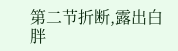第二节折断,露出白胖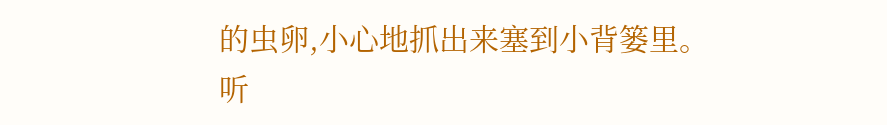的虫卵,小心地抓出来塞到小背篓里。
听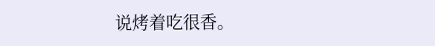说烤着吃很香。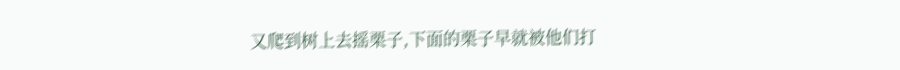又爬到树上去摇栗子,下面的栗子早就被他们打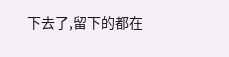下去了,留下的都在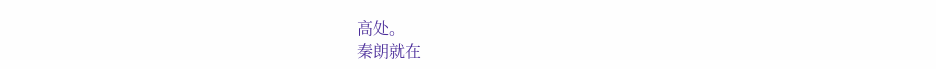高处。
秦朗就在